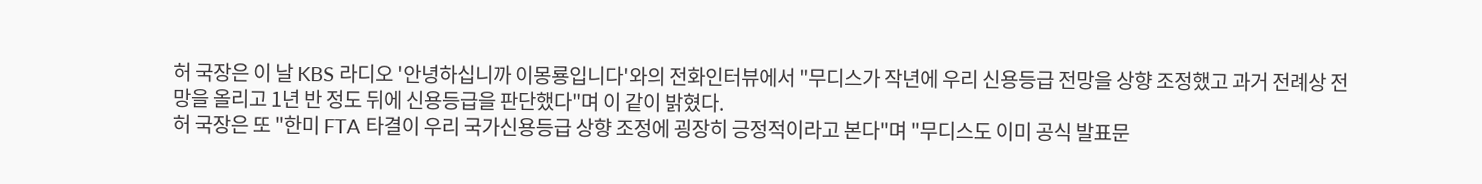허 국장은 이 날 KBS 라디오 '안녕하십니까 이몽룡입니다'와의 전화인터뷰에서 "무디스가 작년에 우리 신용등급 전망을 상향 조정했고 과거 전례상 전망을 올리고 1년 반 정도 뒤에 신용등급을 판단했다"며 이 같이 밝혔다.
허 국장은 또 "한미 FTA 타결이 우리 국가신용등급 상향 조정에 굉장히 긍정적이라고 본다"며 "무디스도 이미 공식 발표문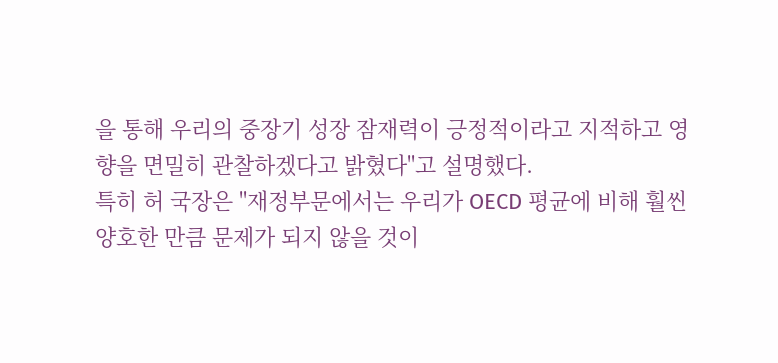을 통해 우리의 중장기 성장 잠재력이 긍정적이라고 지적하고 영향을 면밀히 관찰하겠다고 밝혔다"고 설명했다.
특히 허 국장은 "재정부문에서는 우리가 OECD 평균에 비해 훨씬 양호한 만큼 문제가 되지 않을 것이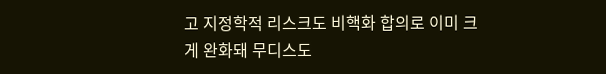고 지정학적 리스크도 비핵화 합의로 이미 크게 완화돼 무디스도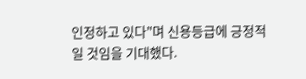인정하고 있다"며 신용등급에 긍정적일 것임을 기대했다.